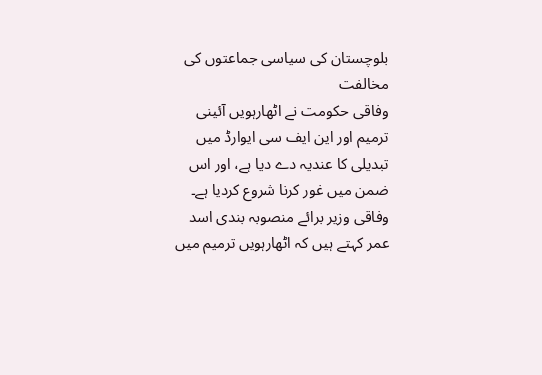بلوچستان کی سیاسی جماعتوں کی مخالفت
وفاقی حکومت نے اٹھارہویں آئینی ترمیم اور این ایف سی ایوارڈ میں تبدیلی کا عندیہ دے دیا ہے، اور اس ضمن میں غور کرنا شروع کردیا ہے۔ وفاقی وزیر برائے منصوبہ بندی اسد عمر کہتے ہیں کہ اٹھارہویں ترمیم میں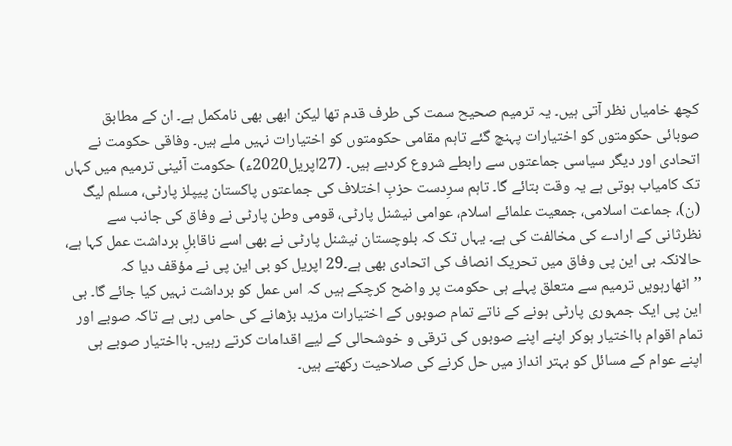کچھ خامیاں نظر آتی ہیں۔ یہ ترمیم صحیح سمت کی طرف قدم تھا لیکن ابھی بھی نامکمل ہے۔ ان کے مطابق صوبائی حکومتوں کو اختیارات پہنچ گئے تاہم مقامی حکومتوں کو اختیارات نہیں ملے ہیں۔ وفاقی حکومت نے اتحادی اور دیگر سیاسی جماعتوں سے رابطے شروع کردیے ہیں۔ (27اپریل2020ء) حکومت آئینی ترمیم میں کہاں تک کامیاب ہوتی ہے یہ وقت بتائے گا۔ تاہم سرِدست حزبِ اختلاف کی جماعتوں پاکستان پیپلز پارٹی، مسلم لیگ (ن)، جماعت اسلامی، جمعیت علمائے اسلام، عوامی نیشنل پارٹی، قومی وطن پارٹی نے وفاق کی جانب سے نظرثانی کے ارادے کی مخالفت کی ہے۔ یہاں تک کہ بلوچستان نیشنل پارٹی نے بھی اسے ناقابلِ برداشت عمل کہا ہے، حالانکہ بی این پی وفاق میں تحریک انصاف کی اتحادی بھی ہے۔29 اپریل کو بی این پی نے مؤقف دیا کہ ’’اٹھارہویں ترمیم سے متعلق پہلے ہی حکومت پر واضح کرچکے ہیں کہ اس عمل کو برداشت نہیں کیا جائے گا۔ بی این پی ایک جمہوری پارٹی ہونے کے ناتے تمام صوبوں کے اختیارات مزید بڑھانے کی حامی رہی ہے تاکہ صوبے اور تمام اقوام بااختیار ہوکر اپنے اپنے صوبوں کی ترقی و خوشحالی کے لیے اقدامات کرتے رہیں۔ بااختیار صوبے ہی اپنے عوام کے مسائل کو بہتر انداز میں حل کرنے کی صلاحیت رکھتے ہیں۔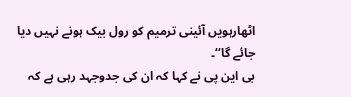اٹھارہویں آئینی ترمیم کو رول بیک ہونے نہیں دیا جائے گا‘‘۔
بی این پی نے کہا کہ ان کی جدوجہد رہی ہے کہ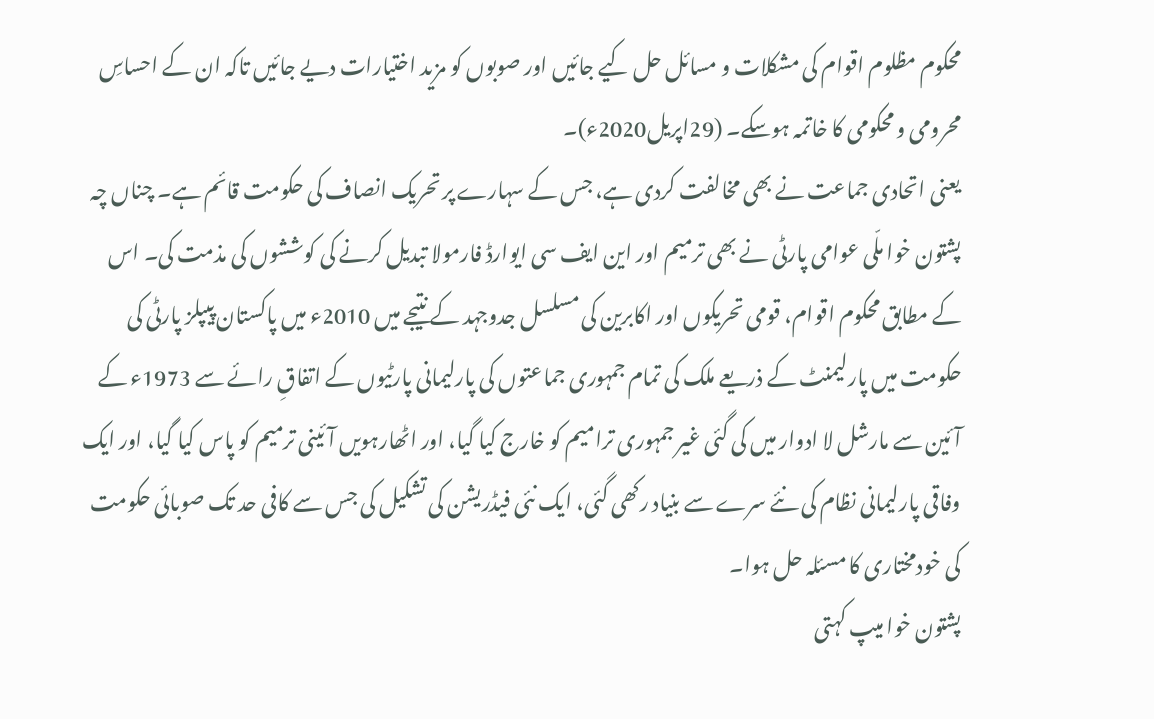محکوم مظلوم اقوام کی مشکلات و مسائل حل کیے جائیں اور صوبوں کو مزید اختیارات دیے جائیں تاکہ ان کے احساسِ محرومی و محکومی کا خاتمہ ہوسکے۔ (29اپریل2020ء)۔
یعنی اتحادی جماعت نے بھی مخالفت کردی ہے، جس کے سہارے پر تحریک انصاف کی حکومت قائم ہے۔ چناں چہ پشتون خوا ملّی عوامی پارٹی نے بھی ترمیم اور این ایف سی ایوارڈ فارمولا تبدیل کرنے کی کوششوں کی مذمت کی۔ اس کے مطابق محکوم اقوام، قومی تحریکوں اور اکابرین کی مسلسل جدوجہد کے نتیجے میں 2010ء میں پاکستان پیپلز پارٹی کی حکومت میں پارلیمنٹ کے ذریعے ملک کی تمام جمہوری جماعتوں کی پارلیمانی پارٹیوں کے اتفاقِ رائے سے 1973ء کے آئین سے مارشل لا ادوار میں کی گئی غیر جمہوری ترامیم کو خارج کیا گیا، اور اٹھارہویں آئینی ترمیم کو پاس کیا گیا، اور ایک وفاقی پارلیمانی نظام کی نئے سرے سے بنیاد رکھی گئی، ایک نئی فیڈریشن کی تشکیل کی جس سے کافی حد تک صوبائی حکومت کی خودمختاری کا مسئلہ حل ہوا۔
پشتون خوا میپ کہتی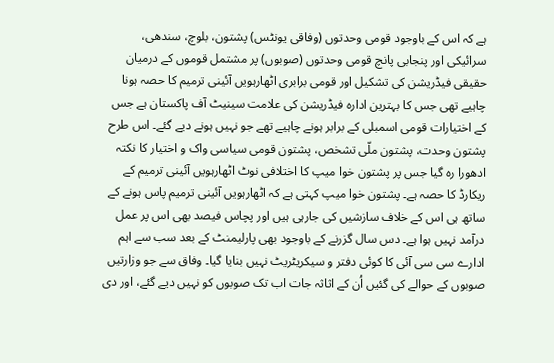ہے کہ اس کے باوجود قومی وحدتوں (وفاقی یونٹس) پشتون، بلوچ، سندھی، سرائیکی اور پنجابی پانچ قومی وحدتوں (صوبوں) پر مشتمل قوموں کے درمیان حقیقی فیڈریشن کی تشکیل اور قومی برابری اٹھارہویں آئینی ترمیم کا حصہ ہونا چاہیے تھی جس کا بہترین ادارہ فیڈریشن کی علامت سینیٹ آف پاکستان ہے جس کے اختیارات قومی اسمبلی کے برابر ہونے چاہیے تھے جو نہیں ہونے دیے گئے۔ اس طرح پشتون وحدت، پشتون ملّی تشخص، پشتون قومی سیاسی واک و اختیار کا نکتہ ادھورا رہ گیا جس پر پشتون خوا میپ کا اختلافی نوٹ اٹھارہویں آئینی ترمیم کے ریکارڈ کا حصہ ہے۔ پشتون خوا میپ کہتی ہے کہ اٹھارہویں آئینی ترمیم پاس ہونے کے ساتھ ہی اس کے خلاف سازشیں کی جارہی ہیں اور پچاس فیصد بھی اس پر عمل درآمد نہیں ہوا ہے۔ دس سال گزرنے کے باوجود بھی پارلیمنٹ کے بعد سب سے اہم ادارے سی سی آئی کا کوئی دفتر و سیکریٹریٹ نہیں بنایا گیا۔ وفاق سے جو وزارتیں صوبوں کے حوالے کی گئیں اُن کے اثاثہ جات اب تک صوبوں کو نہیں دیے گئے، اور دی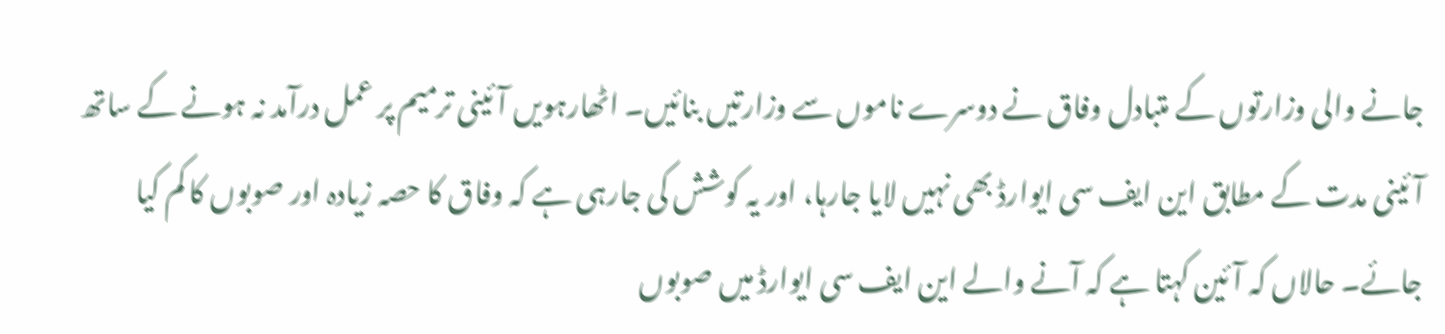جانے والی وزارتوں کے متبادل وفاق نے دوسرے ناموں سے وزارتیں بنائیں۔ اٹھارہویں آئینی ترمیم پر عمل درآمد نہ ہونے کے ساتھ آئینی مدت کے مطابق این ایف سی ایوارڈ بھی نہیں لایا جارہا، اور یہ کوشش کی جارہی ہے کہ وفاق کا حصہ زیادہ اور صوبوں کا کم کیا جائے۔ حالاں کہ آئین کہتا ہے کہ آنے والے این ایف سی ایوارڈ میں صوبوں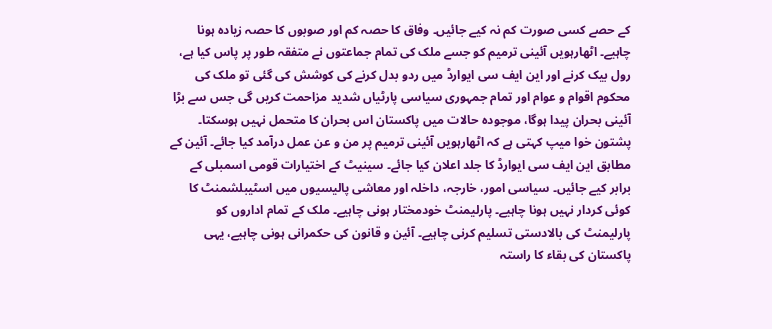کے حصے کسی صورت کم نہ کیے جائیں۔ وفاق کا حصہ کم اور صوبوں کا حصہ زیادہ ہونا چاہیے۔ اٹھارہویں آئینی ترمیم کو جسے ملک کی تمام جماعتوں نے متفقہ طور پر پاس کیا ہے، رول بیک کرنے اور این ایف سی ایوارڈ میں ردو بدل کرنے کی کوشش کی گئی تو ملک کی محکوم اقوام و عوام اور تمام جمہوری سیاسی پارٹیاں شدید مزاحمت کریں گی جس سے بڑا آئینی بحران پیدا ہوگا، موجودہ حالات میں پاکستان اس بحران کا متحمل نہیں ہوسکتا۔ پشتون خوا میپ کہتی ہے کہ اٹھارہویں آئینی ترمیم پر من و عن عمل درآمد کیا جائے۔ آئین کے مطابق این ایف سی ایوارڈ کا جلد اعلان کیا جائے۔ سینیٹ کے اختیارات قومی اسمبلی کے برابر کیے جائیں۔ سیاسی امور، خارجہ، داخلہ اور معاشی پالیسیوں میں اسٹیبلشمنٹ کا کوئی کردار نہیں ہونا چاہیے۔ پارلیمنٹ خودمختار ہونی چاہیے۔ ملک کے تمام اداروں کو پارلیمنٹ کی بالادستی تسلیم کرنی چاہیے۔ آئین و قانون کی حکمرانی ہونی چاہیے، یہی پاکستان کی بقاء کا راستہ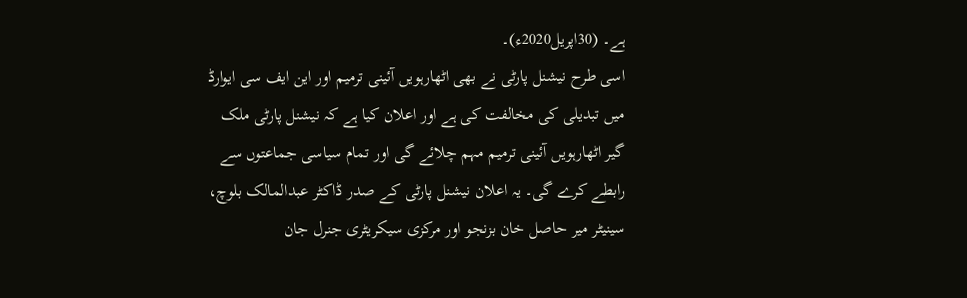ہے۔ (30اپریل2020ء)۔
اسی طرح نیشنل پارٹی نے بھی اٹھارہویں آئینی ترمیم اور این ایف سی ایوارڈ میں تبدیلی کی مخالفت کی ہے اور اعلان کیا ہے کہ نیشنل پارٹی ملک گیر اٹھارہویں آئینی ترمیم مہم چلائے گی اور تمام سیاسی جماعتوں سے رابطے کرے گی۔ یہ اعلان نیشنل پارٹی کے صدر ڈاکٹر عبدالمالک بلوچ، سینیٹر میر حاصل خان بزنجو اور مرکزی سیکریٹری جنرل جان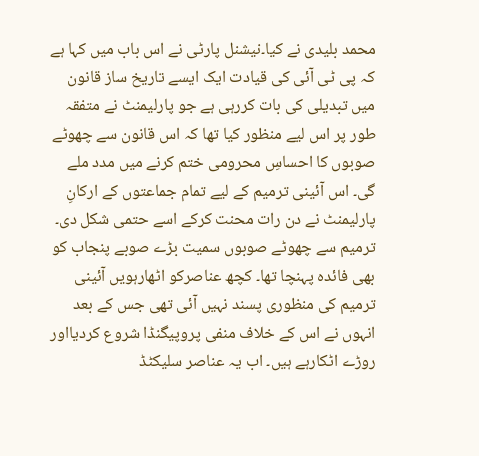محمد بلیدی نے کیا۔نیشنل پارٹی نے اس باب میں کہا ہے کہ پی ٹی آئی کی قیادت ایک ایسے تاریخ ساز قانون میں تبدیلی کی بات کررہی ہے جو پارلیمنٹ نے متفقہ طور پر اس لیے منظور کیا تھا کہ اس قانون سے چھوٹے صوبوں کا احساسِ محرومی ختم کرنے میں مدد ملے گی۔ اس آئینی ترمیم کے لیے تمام جماعتوں کے ارکانِ پارلیمنٹ نے دن رات محنت کرکے اسے حتمی شکل دی۔ ترمیم سے چھوٹے صوبوں سمیت بڑے صوبے پنجاب کو بھی فائدہ پہنچا تھا۔ کچھ عناصرکو اٹھارہویں آئینی ترمیم کی منظوری پسند نہیں آئی تھی جس کے بعد انہوں نے اس کے خلاف منفی پروپیگنڈا شروع کردیااور روڑے اٹکارہے ہیں۔ اب یہ عناصر سلیکٹڈ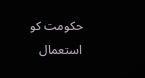حکومت کو استعمال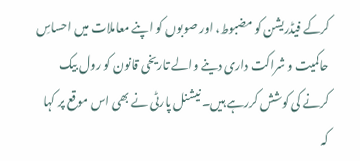کرکے فیڈریشن کو مضبوط، اور صوبوں کو اپنے معاملات میں احساسِ حاکمیت و شراکت داری دینے والے تاریخی قانون کو رول بیک کرنے کی کوشش کررہے ہیں۔ نیشنل پارٹی نے بھی اس موقع پر کہا کہ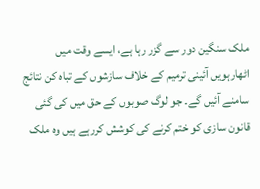ملک سنگین دور سے گزر رہا ہے، ایسے وقت میں اٹھارہویں آئینی ترمیم کے خلاف سازشوں کے تباہ کن نتائج سامنے آئیں گے۔ جو لوگ صوبوں کے حق میں کی گئی قانون سازی کو ختم کرنے کی کوشش کررہے ہیں وہ ملک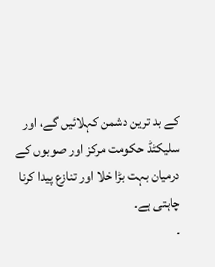کے بد ترین دشمن کہلائیں گے، اور سلیکٹڈ حکومت مرکز اور صوبوں کے درمیان بہت بڑا خلا اور تنازع پیدا کرنا چاہتی ہے۔
۔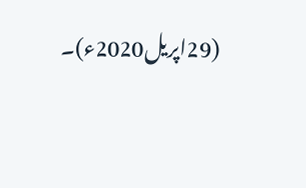(29اپریل2020ء)۔